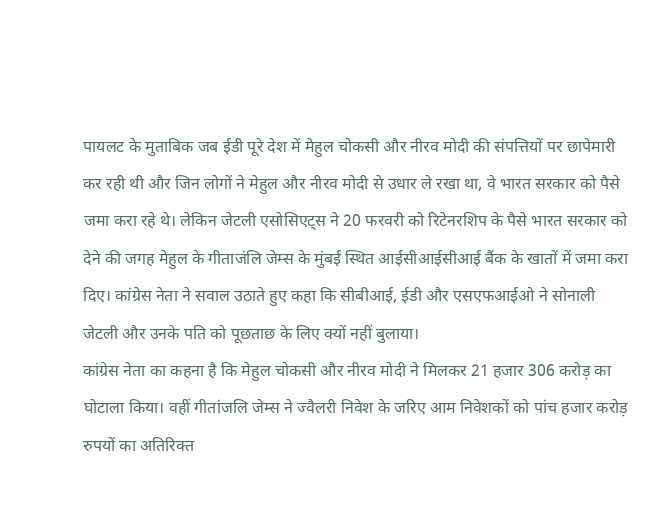पायलट के मुताबिक जब ईडी पूरे देश में मेहुल चोकसी और नीरव मोदी की संपत्तियों पर छापेमारी कर रही थी और जिन लोगों ने मेहुल और नीरव मोदी से उधार ले रखा था, वे भारत सरकार को पैसे जमा करा रहे थे। लेकिन जेटली एसोसिएट्स ने 20 फरवरी को रिटेनरशिप के पैसे भारत सरकार को देने की जगह मेहुल के गीताजंलि जेम्स के मुंबई स्थित आईसीआईसीआई बैंक के खातों में जमा करा दिए। कांग्रेस नेता ने सवाल उठाते हुए कहा कि सीबीआई, ईडी और एसएफआईओ ने सोनाली जेटली और उनके पति को पूछताछ के लिए क्यों नहीं बुलाया।
कांग्रेस नेता का कहना है कि मेहुल चोकसी और नीरव मोदी ने मिलकर 21 हजार 306 करोड़ का घोटाला किया। वहीं गीतांजलि जेम्स ने ज्वैलरी निवेश के जरिए आम निवेशकों को पांच हजार करोड़ रुपयों का अतिरिक्त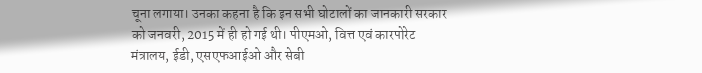चूना लगाया। उनका कहना है कि इन सभी घोटालों का जानकारी सरकार को जनवरी, 2015 में ही हो गई थी। पीएमओ, वित्त एवं कारपोरेट मंत्रालय, ईडी, एसएफआईओ और सेबी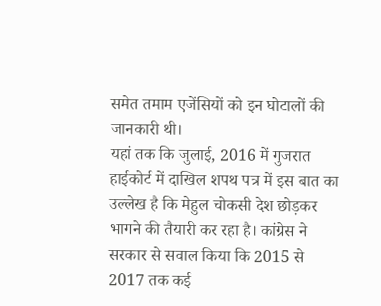समेत तमाम एजेंसियों को इन घोटालों की जानकारी थी।
यहां तक कि जुलाई, 2016 में गुजरात हाईकोर्ट में दाखिल शपथ पत्र में इस बात का उल्लेख है कि मेहुल चोकसी देश छोड़कर भागने की तैयारी कर रहा है। कांग्रेस ने सरकार से सवाल किया कि 2015 से 2017 तक कई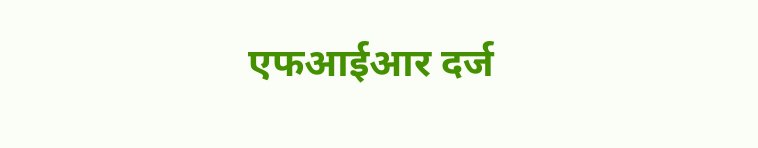एफआईआर दर्ज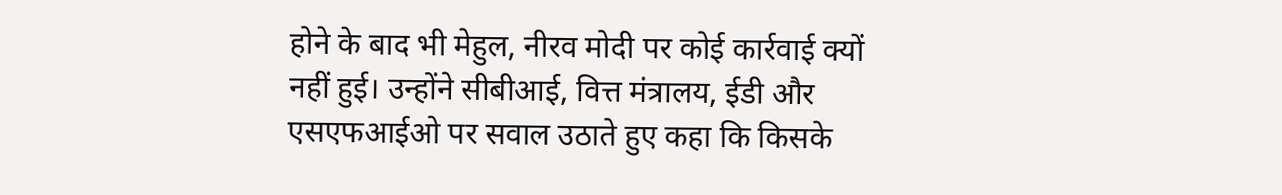होने के बाद भी मेहुल, नीरव मोदी पर कोई कार्रवाई क्यों नहीं हुई। उन्होंने सीबीआई, वित्त मंत्रालय, ईडी और एसएफआईओ पर सवाल उठाते हुए कहा कि किसके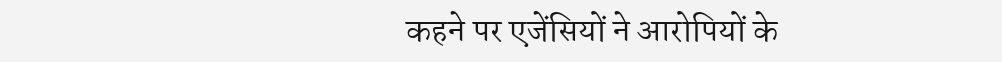कहने पर एजेंसियों ने आरोपियों के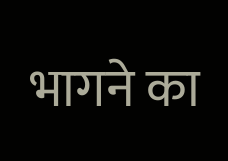भागने का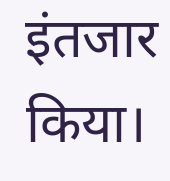इंतजार किया।